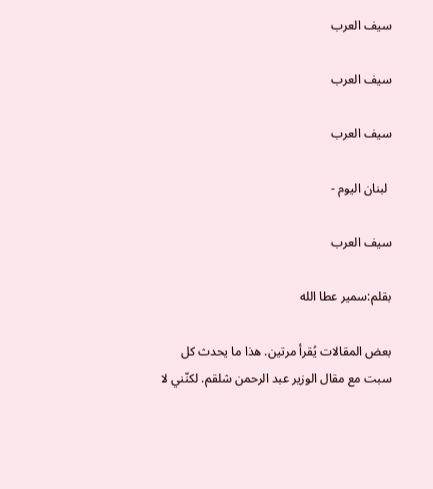سيف العرب

سيف العرب

سيف العرب

 لبنان اليوم -

سيف العرب

بقلم:سمير عطا الله

بعض المقالات يُقرأ مرتين. هذا ما يحدث كل سبت مع مقال الوزير عبد الرحمن شلقم. لكنّني لا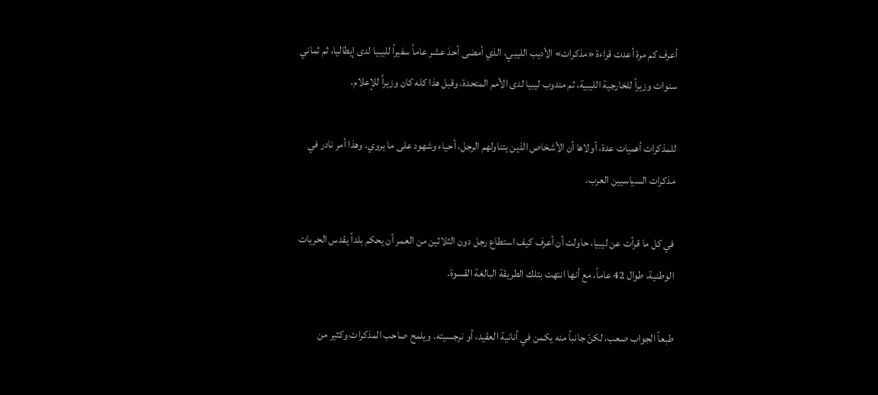أعرف كم مرة أعدت قراءة «مذكرات» الأديب الليبي، الذي أمضى أحدَ عشر عاماً سفيراً لليبيا لدى إيطاليا، ثم ثماني سنوات وزيراً للخارجية الليبية، ثم مندوب ليبيا لدى الأمم المتحدة، وقبل هذا كله كان وزيراً للإعلام.

للمذكرات أهميات عدة، أولاها أن الأشخاص الذين يتناولهم الرجل، أحياء وشهود على ما يروي. وهذا أمر نادر في مذكرات السياسيين العرب.

في كل ما قرأت عن ليبيا، حاولت أن أعرف كيف استطاع رجل دون الثلاثين من العمر أن يحكم بلداً يقدس الحريات الوطنية، طوال 42 عاماً، مع أنها انتهت بتلك الطريقة البالغة القسوة.

طبعاً الجواب صعب، لكنّ جانباً منه يكمن في أنانية العقيد، أو نرجسيته. ويلمح صاحب المذكرات وكثير من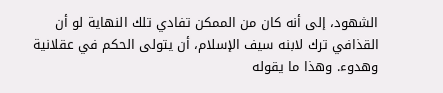الشهود، إلى أنه كان من الممكن تفادي تلك النهاية لو أن القذافي ترك لابنه سيف الإسلام، أن يتولى الحكم في عقلانية وهدوء. وهذا ما يقوله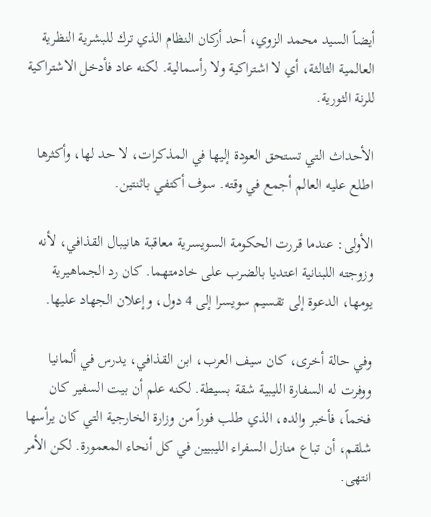أيضاً السيد محمد الزوي، أحد أركان النظام الذي ترك للبشرية النظرية العالمية الثالثة، أي لا اشتراكية ولا رأسمالية. لكنه عاد فأدخل الاشتراكية للرنة الثورية.

الأحداث التي تستحق العودة إليها في المذكرات، لا حد لها، وأكثرها اطلع عليه العالم أجمع في وقته. سوف أكتفي باثنتين.

الأولى: عندما قررت الحكومة السويسرية معاقبة هانيبال القذافي، لأنه وزوجته اللبنانية اعتديا بالضرب على خادمتهما. كان رد الجماهيرية يومها، الدعوة إلى تقسيم سويسرا إلى 4 دول، وإعلان الجهاد عليها.

وفي حالة أخرى، كان سيف العرب، ابن القذافي، يدرس في ألمانيا ووفرت له السفارة الليبية شقة بسيطة. لكنه علم أن بيت السفير كان فخماً، فأخبر والده، الذي طلب فوراً من وزارة الخارجية التي كان يرأسها شلقم، أن تباع منازل السفراء الليبيين في كل أنحاء المعمورة. لكن الأمر انتهى.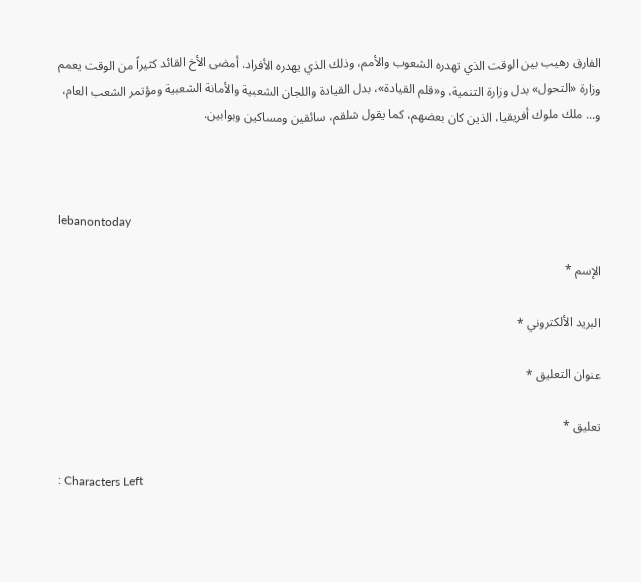الفارق رهيب بين الوقت الذي تهدره الشعوب والأمم، وذلك الذي يهدره الأفراد. أمضى الأخ القائد كثيراً من الوقت يعمم وزارة «التحول» بدل وزارة التنمية، و«قلم القيادة»، بدل القيادة واللجان الشعبية والأمانة الشعبية ومؤتمر الشعب العام، و... ملك ملوك أفريقيا، الذين كان بعضهم، كما يقول شلقم، سائقين ومساكين وبوابين.



lebanontoday

الإسم *

البريد الألكتروني *

عنوان التعليق *

تعليق *

: Characters Left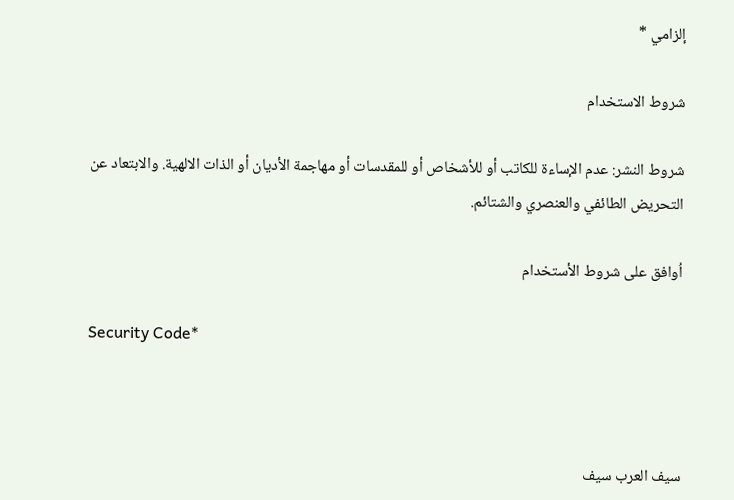إلزامي *

شروط الاستخدام

شروط النشر: عدم الإساءة للكاتب أو للأشخاص أو للمقدسات أو مهاجمة الأديان أو الذات الالهية. والابتعاد عن التحريض الطائفي والعنصري والشتائم.

اُوافق على شروط الأستخدام

Security Code*



سيف العرب سيف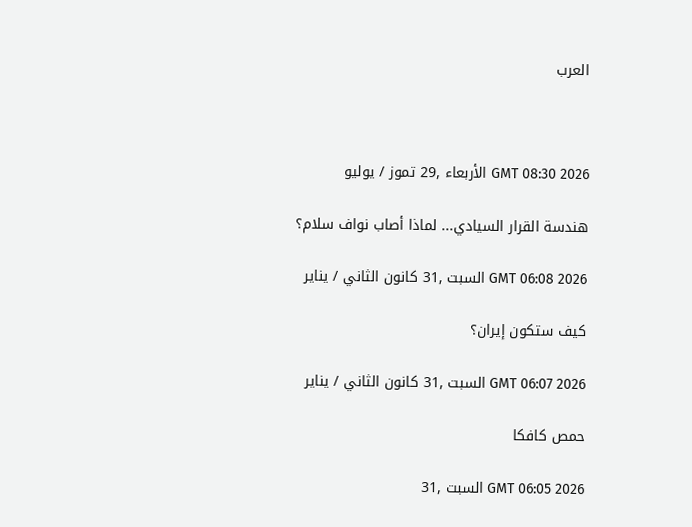العرب



GMT 08:30 2026 الأربعاء ,29 تموز / يوليو

هندسة القرار السيادي... لماذا أصاب نواف سلام؟

GMT 06:08 2026 السبت ,31 كانون الثاني / يناير

كيف ستكون إيران؟

GMT 06:07 2026 السبت ,31 كانون الثاني / يناير

حمص كافكا

GMT 06:05 2026 السبت ,31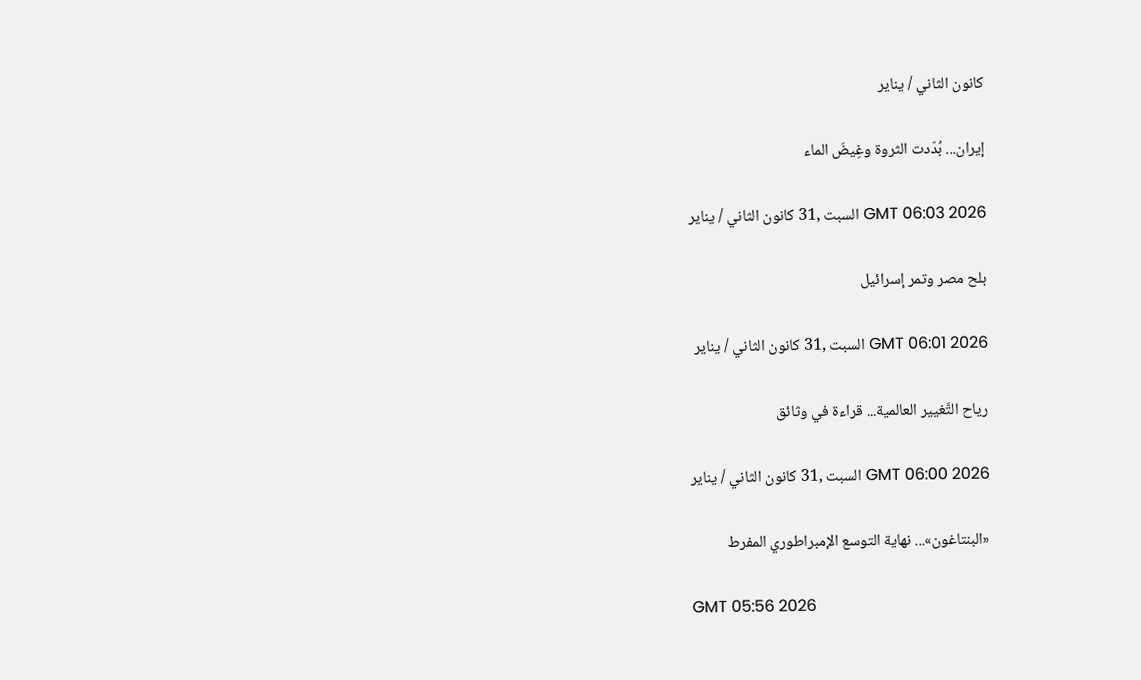كانون الثاني / يناير

إيران... بُدّدت الثروة وغِيضَ الماء

GMT 06:03 2026 السبت ,31 كانون الثاني / يناير

بلح مصر وتمر إسرائيل

GMT 06:01 2026 السبت ,31 كانون الثاني / يناير

رياح التَّغيير العالمية... قراءة في وثائق

GMT 06:00 2026 السبت ,31 كانون الثاني / يناير

«البنتاغون»... نهاية التوسع الإمبراطوري المفرط

GMT 05:56 2026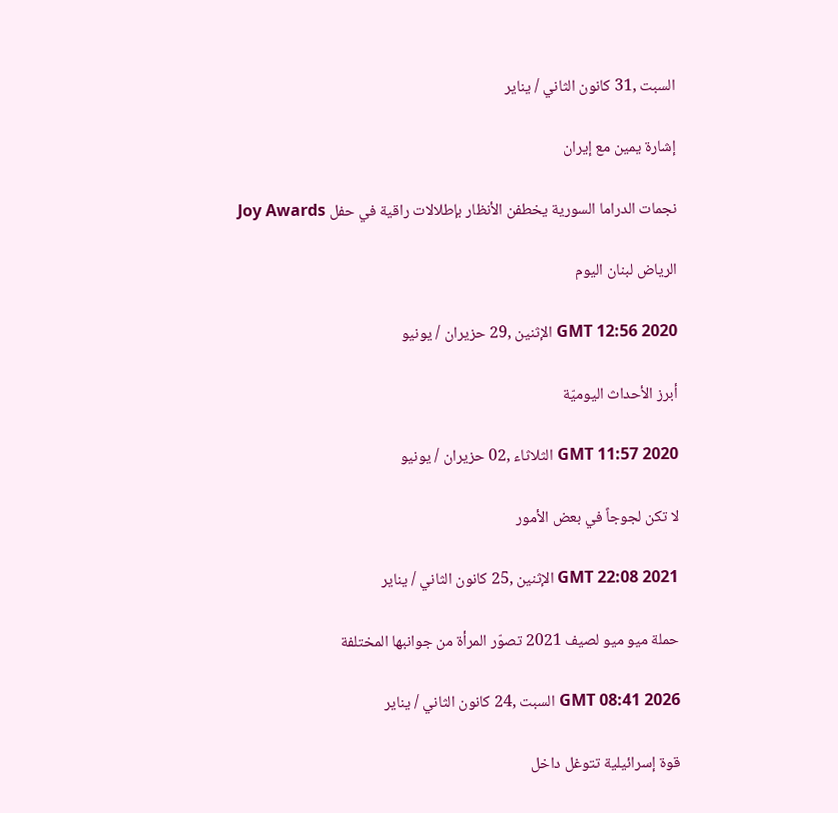السبت ,31 كانون الثاني / يناير

إشارة يمين مع إيران

نجمات الدراما السورية يخطفن الأنظار بإطلالات راقية في حفل Joy Awards

الرياض لبنان اليوم

GMT 12:56 2020 الإثنين ,29 حزيران / يونيو

أبرز الأحداث اليوميّة

GMT 11:57 2020 الثلاثاء ,02 حزيران / يونيو

لا تكن لجوجاً في بعض الأمور

GMT 22:08 2021 الإثنين ,25 كانون الثاني / يناير

حملة ميو ميو لصيف 2021 تصوّر المرأة من جوانبها المختلفة

GMT 08:41 2026 السبت ,24 كانون الثاني / يناير

قوة إسرائيلية تتوغل داخل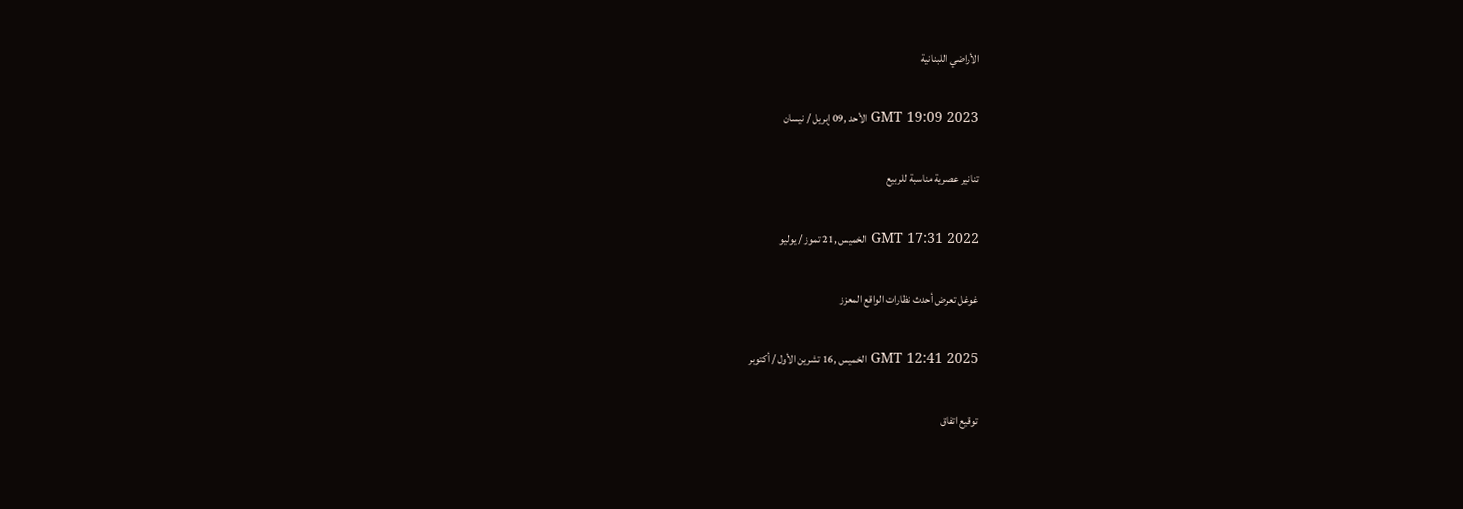الأراضي اللبنانية

GMT 19:09 2023 الأحد ,09 إبريل / نيسان

تنانير عصرية مناسبة للربيع

GMT 17:31 2022 الخميس ,21 تموز / يوليو

غوغل تعرض أحدث نظارات الواقع المعزز

GMT 12:41 2025 الخميس ,16 تشرين الأول / أكتوبر

توقيع اتفاق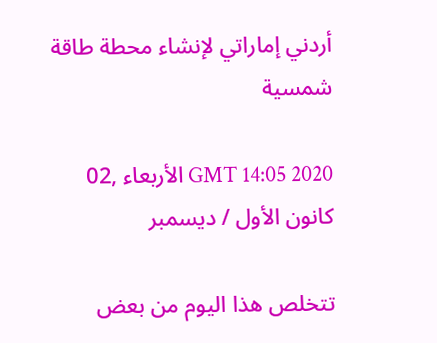أردني إماراتي لإنشاء محطة طاقة شمسية

GMT 14:05 2020 الأربعاء ,02 كانون الأول / ديسمبر

تتخلص هذا اليوم من بعض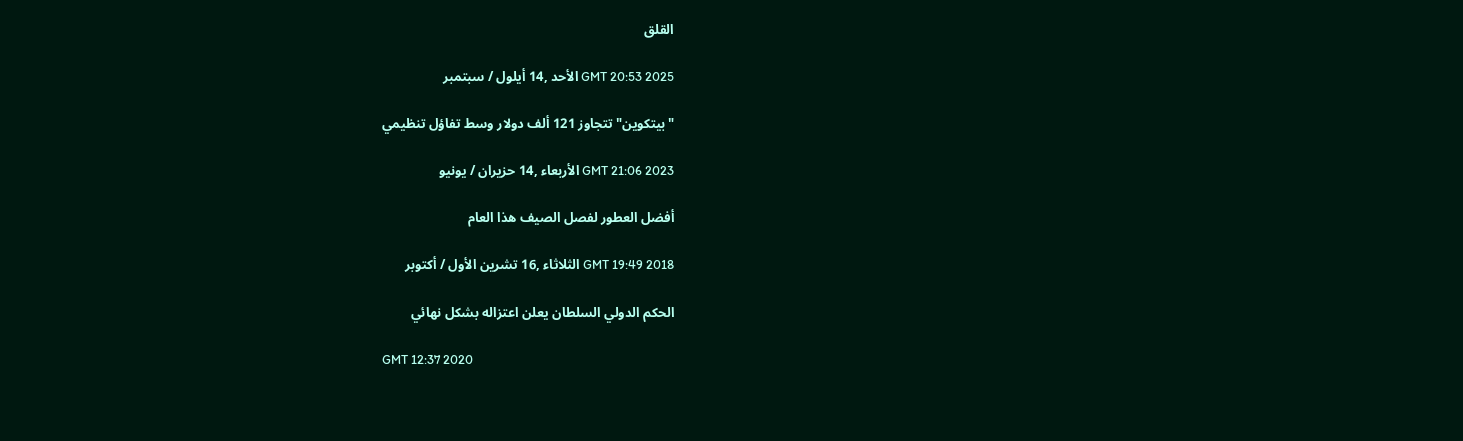القلق

GMT 20:53 2025 الأحد ,14 أيلول / سبتمبر

"بيتكوين" تتجاوز 121 ألف دولار وسط تفاؤل تنظيمي

GMT 21:06 2023 الأربعاء ,14 حزيران / يونيو

أفضل العطور لفصل الصيف هذا العام

GMT 19:49 2018 الثلاثاء ,16 تشرين الأول / أكتوبر

الحكم الدولي السلطان يعلن اعتزاله بشكل نهائي

GMT 12:37 2020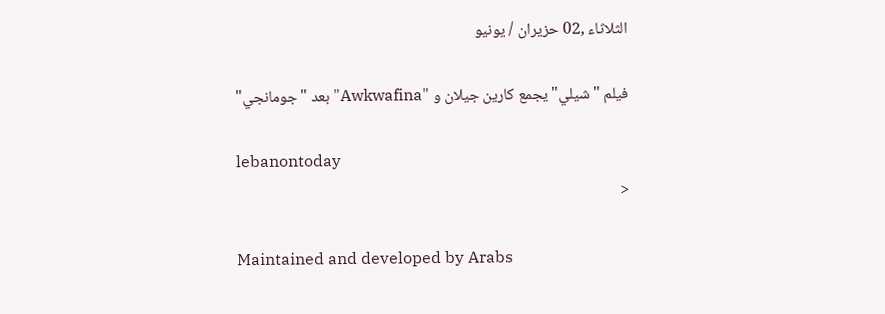الثلاثاء ,02 حزيران / يونيو

فيلم "شيلي" يجمع كارين جيلان و "Awkwafina" بعد "جومانجي"

lebanontoday
<

Maintained and developed by Arabs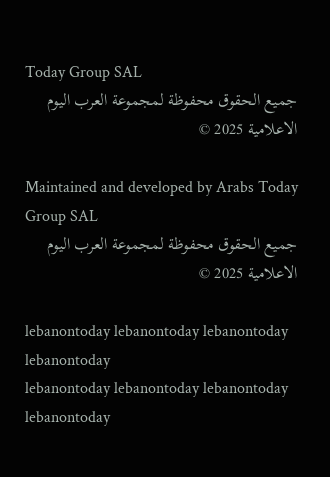Today Group SAL
جميع الحقوق محفوظة لمجموعة العرب اليوم الاعلامية 2025 ©

Maintained and developed by Arabs Today Group SAL
جميع الحقوق محفوظة لمجموعة العرب اليوم الاعلامية 2025 ©

lebanontoday lebanontoday lebanontoday lebanontoday
lebanontoday lebanontoday lebanontoday
lebanontoday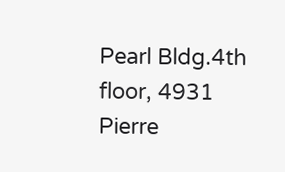Pearl Bldg.4th floor, 4931 Pierre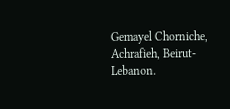Gemayel Chorniche, Achrafieh, Beirut- Lebanon.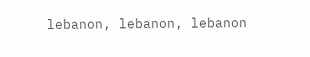lebanon, lebanon, lebanon